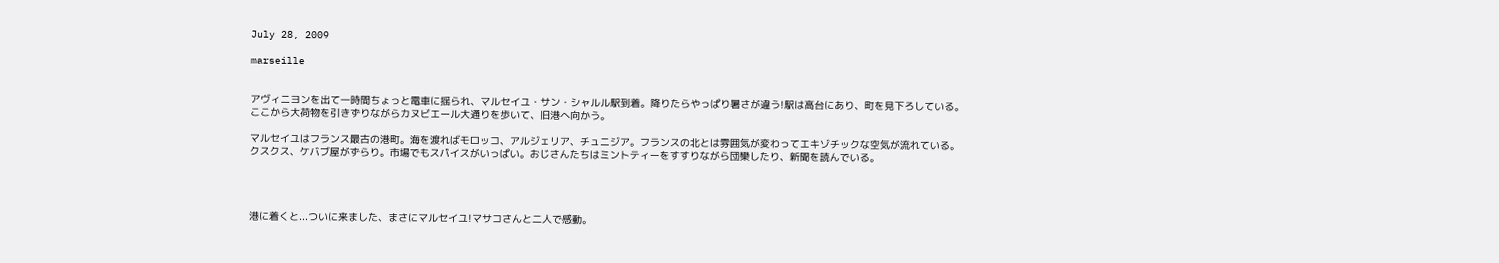July 28, 2009

marseille


アヴィニヨンを出て一時間ちょっと電車に揺られ、マルセイユ・サン・シャルル駅到着。降りたらやっぱり暑さが違う!駅は高台にあり、町を見下ろしている。ここから大荷物を引きずりながらカヌビエール大通りを歩いて、旧港へ向かう。

マルセイユはフランス最古の港町。海を渡ればモロッコ、アルジェリア、チュニジア。フランスの北とは雰囲気が変わってエキゾチックな空気が流れている。クスクス、ケバブ屋がずらり。市場でもスパイスがいっぱい。おじさんたちはミントティーをすすりながら団欒したり、新聞を読んでいる。




港に着くと...ついに来ました、まさにマルセイユ!マサコさんと二人で感動。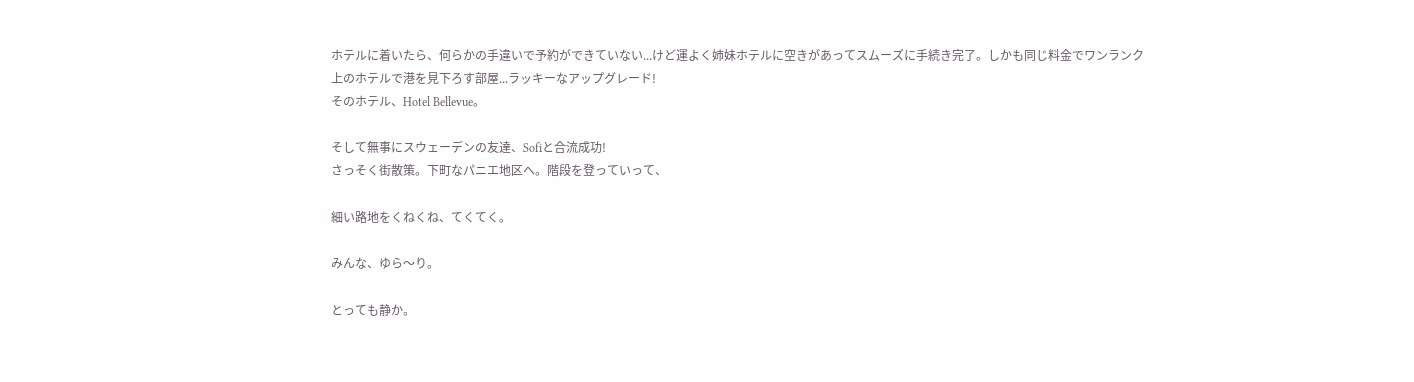ホテルに着いたら、何らかの手違いで予約ができていない...けど運よく姉妹ホテルに空きがあってスムーズに手続き完了。しかも同じ料金でワンランク上のホテルで港を見下ろす部屋...ラッキーなアップグレード!
そのホテル、Hotel Bellevue。

そして無事にスウェーデンの友達、Sofiと合流成功!
さっそく街散策。下町なパニエ地区へ。階段を登っていって、

細い路地をくねくね、てくてく。

みんな、ゆら〜り。

とっても静か。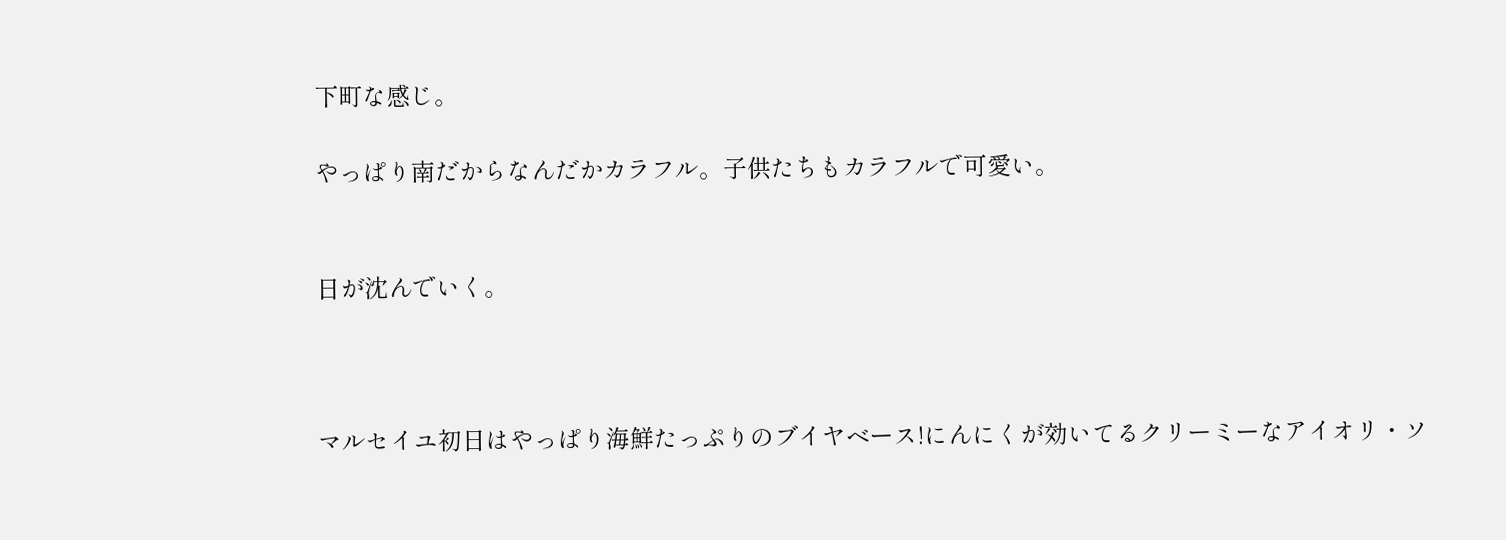下町な感じ。

やっぱり南だからなんだかカラフル。子供たちもカラフルで可愛い。


日が沈んでいく。



マルセイユ初日はやっぱり海鮮たっぷりのブイヤベース!にんにくが効いてるクリーミーなアイオリ・ソ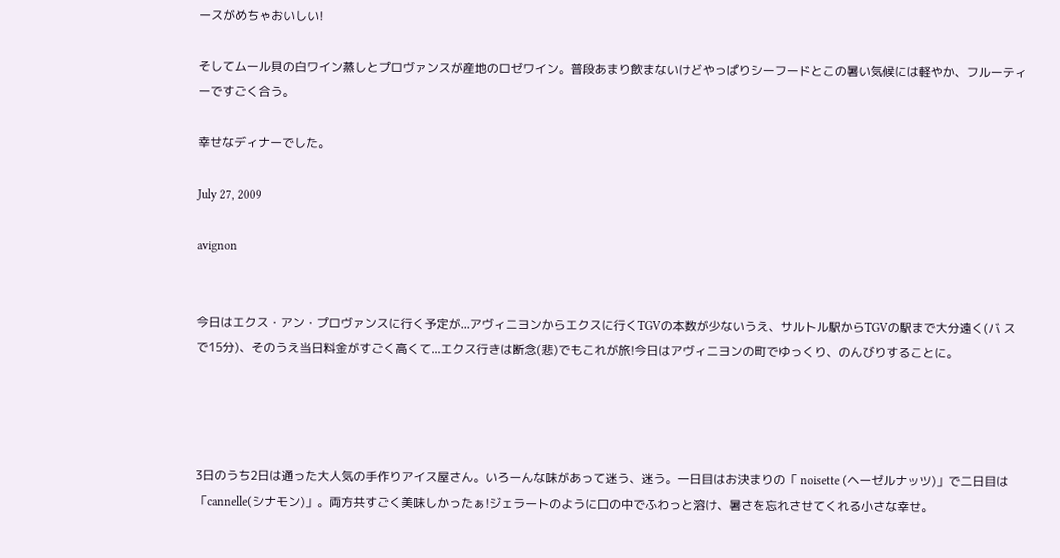ースがめちゃおいしい!

そしてムール貝の白ワイン蒸しとプロヴァンスが産地のロゼワイン。普段あまり飲まないけどやっぱりシーフードとこの暑い気候には軽やか、フルーティーですごく合う。

幸せなディナーでした。

July 27, 2009

avignon


今日はエクス・アン・プロヴァンスに行く予定が...アヴィニヨンからエクスに行くTGVの本数が少ないうえ、サルトル駅からTGVの駅まで大分遠く(バ スで15分)、そのうえ当日料金がすごく高くて...エクス行きは断念(悲)でもこれが旅!今日はアヴィニヨンの町でゆっくり、のんびりすることに。




3日のうち2日は通った大人気の手作りアイス屋さん。いろーんな味があって迷う、迷う。一日目はお決まりの「 noisette (ヘーゼルナッツ)」で二日目は「cannelle(シナモン)」。両方共すごく美味しかったぁ!ジェラートのように口の中でふわっと溶け、暑さを忘れさせてくれる小さな幸せ。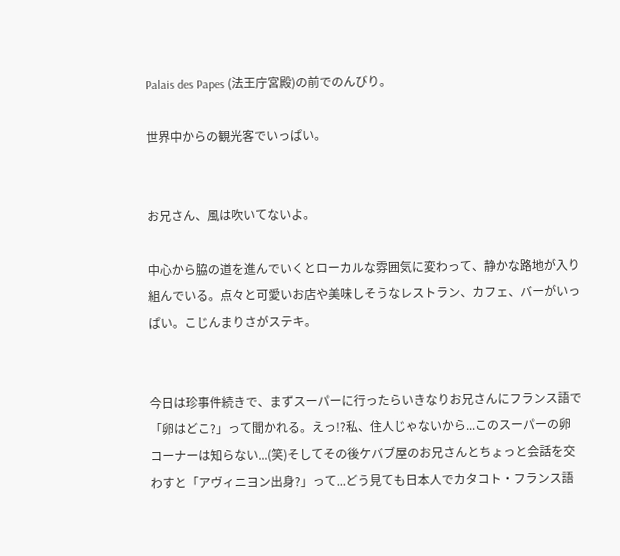Palais des Papes (法王庁宮殿)の前でのんびり。

世界中からの観光客でいっぱい。


お兄さん、風は吹いてないよ。

中心から脇の道を進んでいくとローカルな雰囲気に変わって、静かな路地が入り組んでいる。点々と可愛いお店や美味しそうなレストラン、カフェ、バーがいっぱい。こじんまりさがステキ。


今日は珍事件続きで、まずスーパーに行ったらいきなりお兄さんにフランス語で「卵はどこ?」って聞かれる。えっ!?私、住人じゃないから...このスーパーの卵コーナーは知らない...(笑)そしてその後ケバブ屋のお兄さんとちょっと会話を交わすと「アヴィニヨン出身?」って...どう見ても日本人でカタコト・フランス語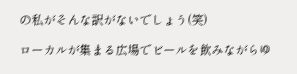の私がそんな訳がないでしょう(笑)

ローカルが集まる広場でビールを飲みながらゆ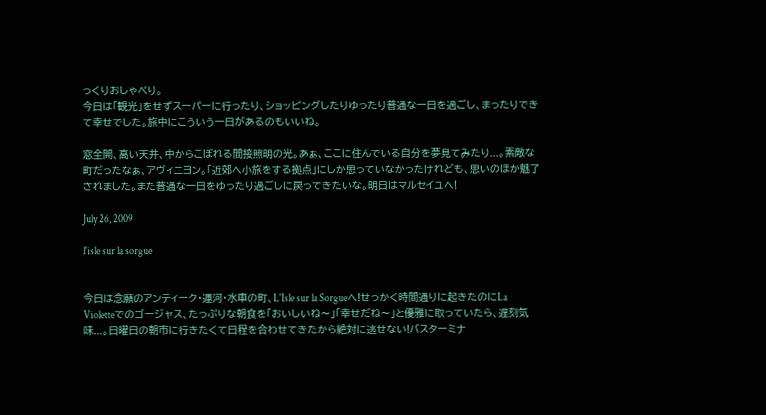っくりおしゃべり。
今日は「観光」をせずスーパーに行ったり、ショッピングしたりゆったり普通な一日を過ごし、まったりできて幸せでした。旅中にこういう一日があるのもいいね。

窓全開、高い天井、中からこぼれる間接照明の光。あぁ、ここに住んでいる自分を夢見てみたり...。素敵な町だったなぁ、アヴィニヨン。「近郊へ小旅をする拠点」にしか思っていなかったけれども、思いのほか魅了されました。また普通な一日をゆったり過ごしに戻ってきたいな。明日はマルセイユへ!

July 26, 2009

l'isle sur la sorgue


今日は念願のアンティーク・運河・水車の町、L'Isle sur la Sorgueへ!せっかく時間通りに起きたのにLa Violetteでのゴージャス、たっぷりな朝食を「おいしいね〜」「幸せだね〜」と優雅に取っていたら、遅刻気味...。日曜日の朝市に行きたくて日程を合わせてきたから絶対に逃せない!バスターミナ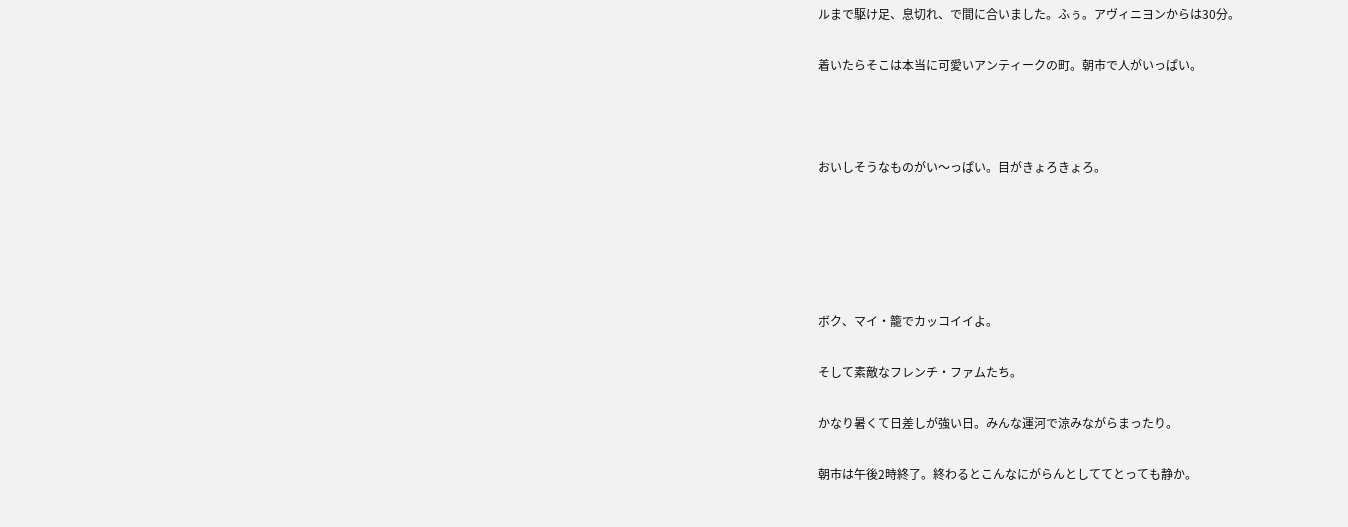ルまで駆け足、息切れ、で間に合いました。ふぅ。アヴィニヨンからは30分。

着いたらそこは本当に可愛いアンティークの町。朝市で人がいっぱい。



おいしそうなものがい〜っぱい。目がきょろきょろ。





ボク、マイ・籠でカッコイイよ。

そして素敵なフレンチ・ファムたち。

かなり暑くて日差しが強い日。みんな運河で涼みながらまったり。

朝市は午後2時終了。終わるとこんなにがらんとしててとっても静か。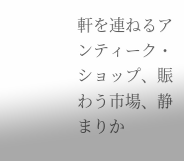軒を連ねるアンティーク・ショップ、賑わう市場、静まりか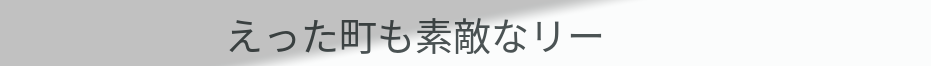えった町も素敵なリー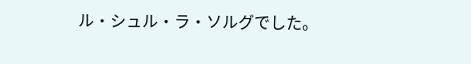ル・シュル・ラ・ソルグでした。